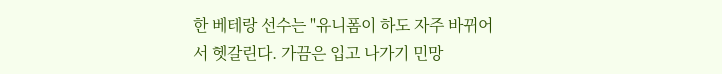한 베테랑 선수는 "유니폼이 하도 자주 바뀌어서 헷갈린다. 가끔은 입고 나가기 민망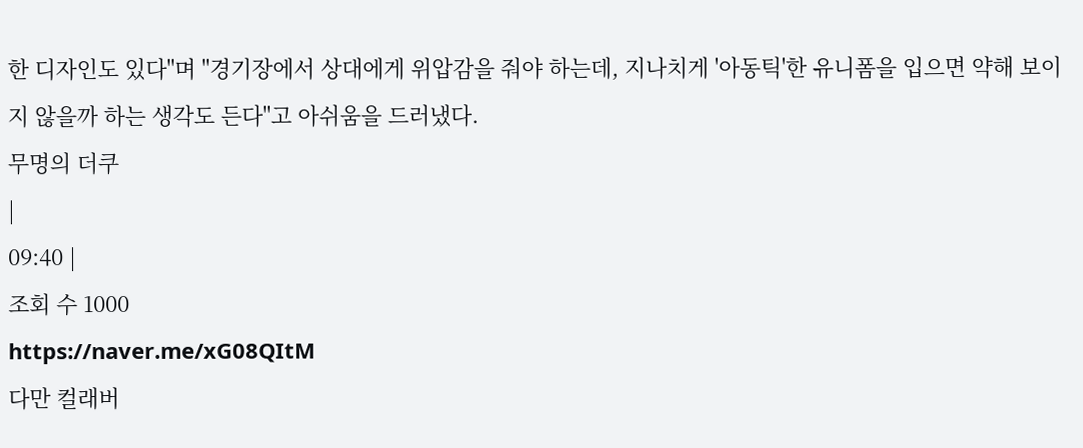한 디자인도 있다"며 "경기장에서 상대에게 위압감을 줘야 하는데, 지나치게 '아동틱'한 유니폼을 입으면 약해 보이지 않을까 하는 생각도 든다"고 아쉬움을 드러냈다.
무명의 더쿠
|
09:40 |
조회 수 1000
https://naver.me/xG08QItM
다만 컬래버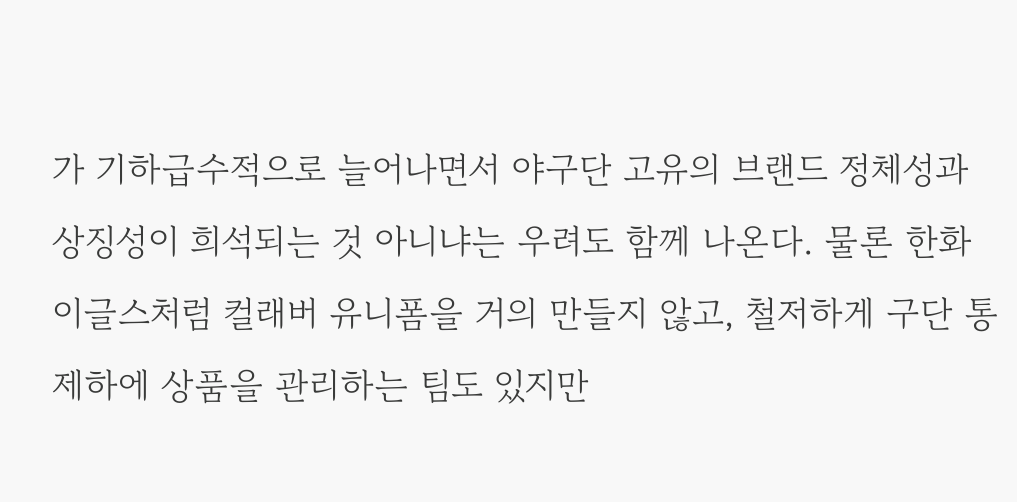가 기하급수적으로 늘어나면서 야구단 고유의 브랜드 정체성과 상징성이 희석되는 것 아니냐는 우려도 함께 나온다. 물론 한화 이글스처럼 컬래버 유니폼을 거의 만들지 않고, 철저하게 구단 통제하에 상품을 관리하는 팀도 있지만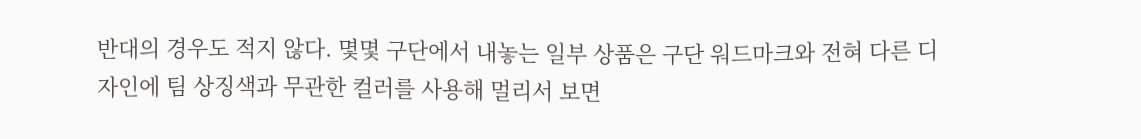반대의 경우도 적지 않다. 몇몇 구단에서 내놓는 일부 상품은 구단 워드마크와 전혀 다른 디자인에 팀 상징색과 무관한 컬러를 사용해 멀리서 보면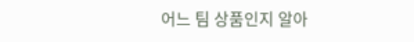어느 팀 상품인지 알아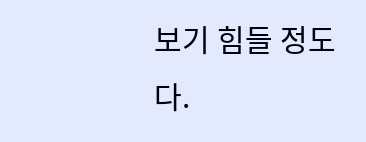보기 힘들 정도다.